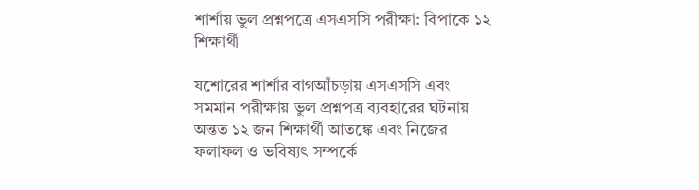শার্শায় ভুল প্রশ্নপত্রে এসএসসি পরীক্ষা: বিপাকে ১২ শিক্ষার্থী

যশোরের শার্শার বাগআঁচড়ায় এসএসসি এবং সমমান পরীক্ষায় ভুল প্রশ্নপত্র ব্যবহারের ঘটনায় অন্তত ১২ জন শিক্ষার্থী আতঙ্কে এবং নিজের ফলাফল ও ভবিষ্যৎ সম্পর্কে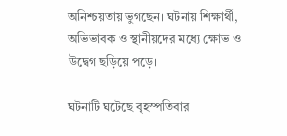অনিশ্চয়তায় ভুগছেন। ঘটনায় শিক্ষার্থী, অভিভাবক ও স্থানীয়দের মধ্যে ক্ষোভ ও উদ্বেগ ছড়িয়ে পড়ে।

ঘটনাটি ঘটেছে বৃহস্পতিবার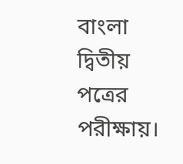বাংলা দ্বিতীয় পত্রের পরীক্ষায়।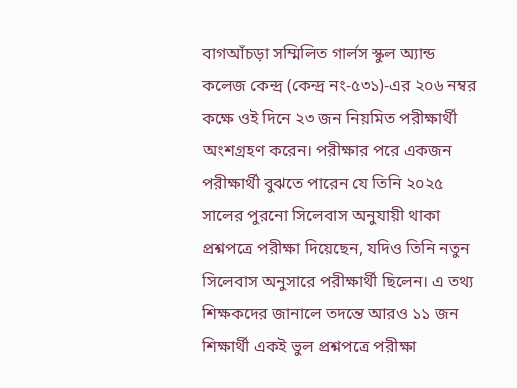বাগআঁচড়া সম্মিলিত গার্লস স্কুল অ্যান্ড কলেজ কেন্দ্র (কেন্দ্র নং-৫৩১)-এর ২০৬ নম্বর কক্ষে ওই দিনে ২৩ জন নিয়মিত পরীক্ষার্থী অংশগ্রহণ করেন। পরীক্ষার পরে একজন পরীক্ষার্থী বুঝতে পারেন যে তিনি ২০২৫ সালের পুরনো সিলেবাস অনুযায়ী থাকা প্রশ্নপত্রে পরীক্ষা দিয়েছেন, যদিও তিনি নতুন সিলেবাস অনুসারে পরীক্ষার্থী ছিলেন। এ তথ্য শিক্ষকদের জানালে তদন্তে আরও ১১ জন শিক্ষার্থী একই ভুল প্রশ্নপত্রে পরীক্ষা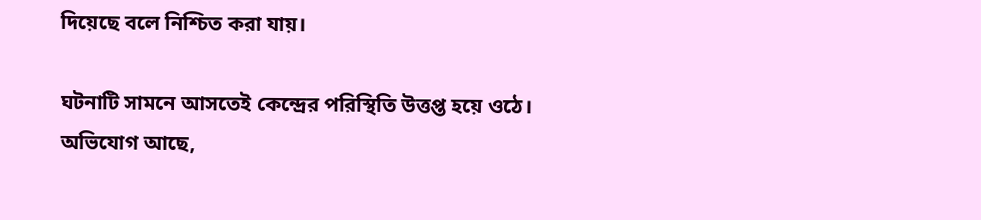দিয়েছে বলে নিশ্চিত করা যায়।

ঘটনাটি সামনে আসতেই কেন্দ্রের পরিস্থিতি উত্তপ্ত হয়ে ওঠে। অভিযোগ আছে,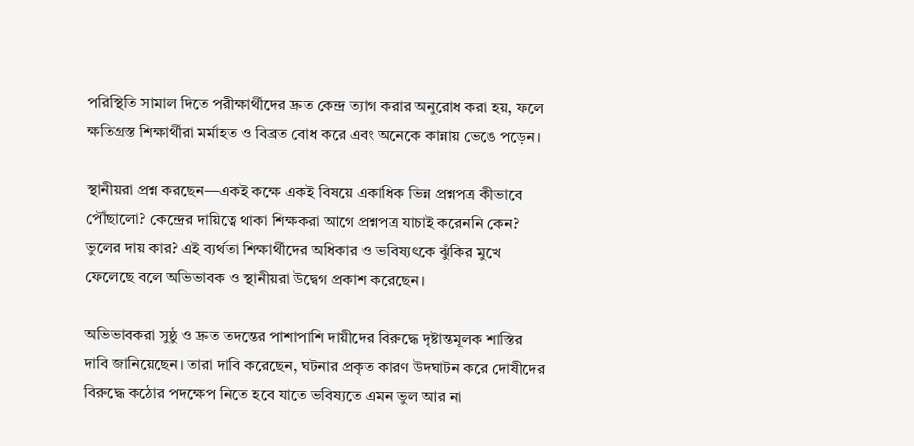পরিস্থিতি সামাল দিতে পরীক্ষার্থীদের দ্রুত কেন্দ্র ত্যাগ করার অনুরোধ করা হয়, ফলে ক্ষতিগ্রস্ত শিক্ষার্থীরা মর্মাহত ও বিব্রত বোধ করে এবং অনেকে কান্নায় ভেঙে পড়েন।

স্থানীয়রা প্রশ্ন করছেন—একই কক্ষে একই বিষয়ে একাধিক ভিন্ন প্রশ্নপত্র কীভাবে পৌঁছালো? কেন্দ্রের দায়িত্বে থাকা শিক্ষকরা আগে প্রশ্নপত্র যাচাই করেননি কেন? ভুলের দায় কার? এই ব্যর্থতা শিক্ষার্থীদের অধিকার ও ভবিষ্যৎকে ঝুঁকির মুখে ফেলেছে বলে অভিভাবক ও স্থানীয়রা উদ্বেগ প্রকাশ করেছেন।

অভিভাবকরা সুষ্ঠু ও দ্রুত তদন্তের পাশাপাশি দায়ীদের বিরুদ্ধে দৃষ্টান্তমূলক শাস্তির দাবি জানিয়েছেন। তারা দাবি করেছেন, ঘটনার প্রকৃত কারণ উদঘাটন করে দোষীদের বিরুদ্ধে কঠোর পদক্ষেপ নিতে হবে যাতে ভবিষ্যতে এমন ভুল আর না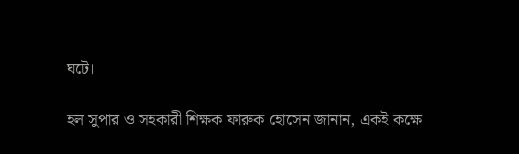ঘটে।

হল সুপার ও সহকারী শিক্ষক ফারুক হোসেন জানান, একই কক্ষে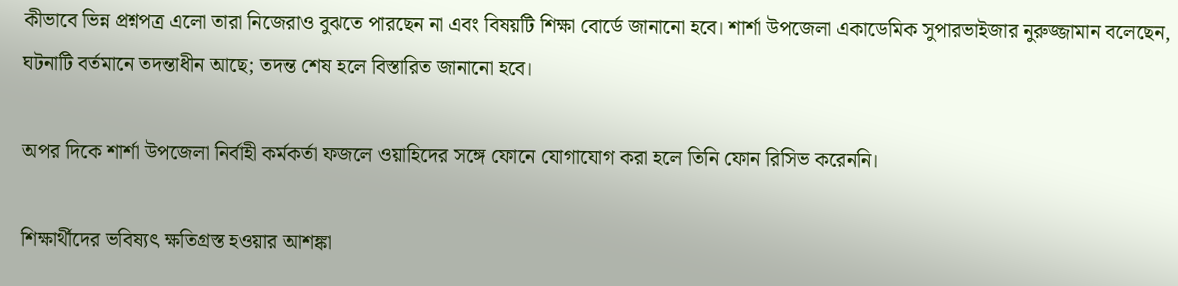কীভাবে ভিন্ন প্রশ্নপত্র এলো তারা নিজেরাও বুঝতে পারছেন না এবং বিষয়টি শিক্ষা বোর্ডে জানানো হবে। শার্শা উপজেলা একাডেমিক সুপারভাইজার নুরুজ্জামান বলেছেন, ঘটনাটি বর্তমানে তদন্তাধীন আছে; তদন্ত শেষ হলে বিস্তারিত জানানো হবে।

অপর দিকে শার্শা উপজেলা নির্বাহী কর্মকর্তা ফজলে ওয়াহিদের সঙ্গে ফোনে যোগাযোগ করা হলে তিনি ফোন রিসিভ করেননি।

শিক্ষার্থীদের ভবিষ্যৎ ক্ষতিগ্রস্ত হওয়ার আশঙ্কা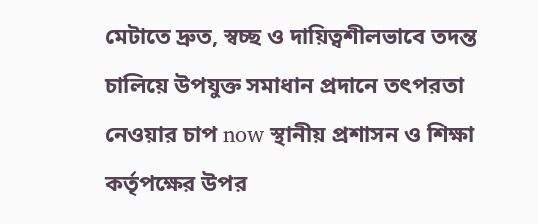মেটাতে দ্রুত, স্বচ্ছ ও দায়িত্বশীলভাবে তদন্ত চালিয়ে উপযুক্ত সমাধান প্রদানে তৎপরতা নেওয়ার চাপ now স্থানীয় প্রশাসন ও শিক্ষা কর্তৃপক্ষের উপর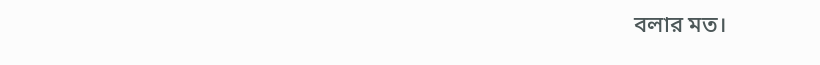বলার মত।